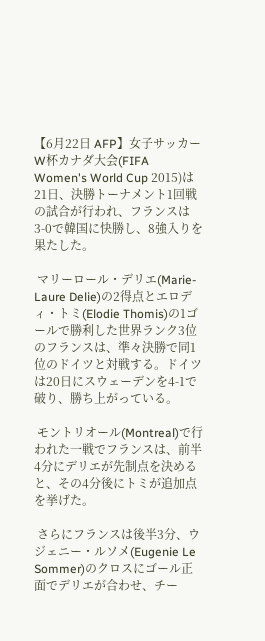【6月22日 AFP】女子サッカーW杯カナダ大会(FIFA Women's World Cup 2015)は21日、決勝トーナメント1回戦の試合が行われ、フランスは3-0で韓国に快勝し、8強入りを果たした。

 マリーロール・デリエ(Marie-Laure Delie)の2得点とエロディ・トミ(Elodie Thomis)の1ゴールで勝利した世界ランク3位のフランスは、準々決勝で同1位のドイツと対戦する。ドイツは20日にスウェーデンを4-1で破り、勝ち上がっている。

 モントリオール(Montreal)で行われた一戦でフランスは、前半4分にデリエが先制点を決めると、その4分後にトミが追加点を挙げた。

 さらにフランスは後半3分、ウジェニー・ルソメ(Eugenie Le Sommer)のクロスにゴール正面でデリエが合わせ、チー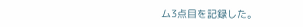ム3点目を記録した。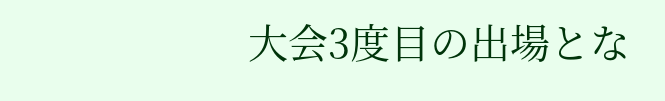大会3度目の出場とな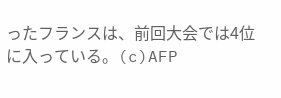ったフランスは、前回大会では4位に入っている。(c)AFP